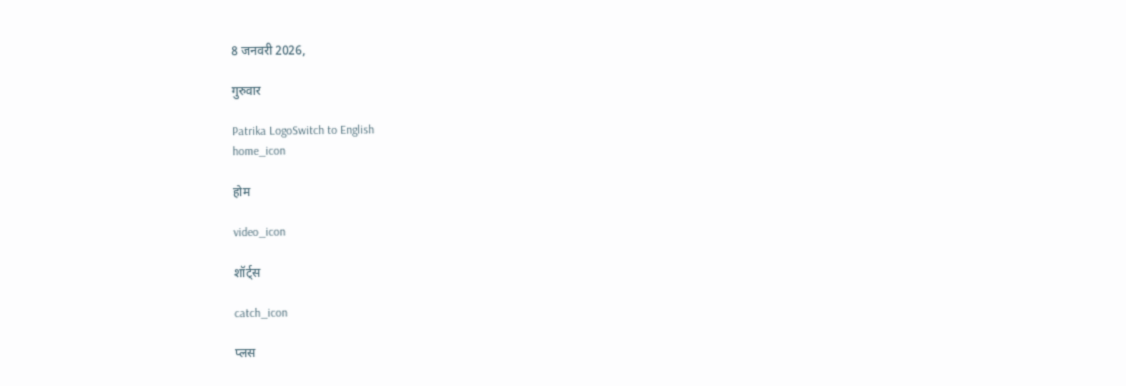8 जनवरी 2026,

गुरुवार

Patrika LogoSwitch to English
home_icon

होम

video_icon

शॉर्ट्स

catch_icon

प्लस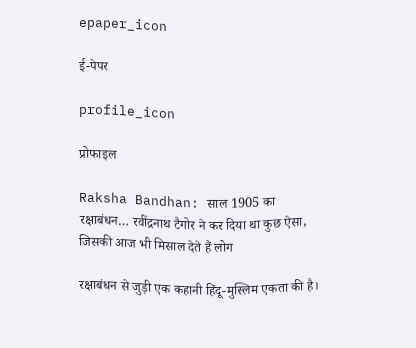epaper_icon

ई-पेपर

profile_icon

प्रोफाइल

Raksha Bandhan: साल 1905 का रक्षाबंधन… रवींद्रनाथ टैगोर ने कर दिया था कुछ ऐसा, जिसकी आज भी मिसाल देते हैं लोग

रक्षाबंधन से जुड़ी एक कहानी हिंदू-मुस्लिम एकता की है।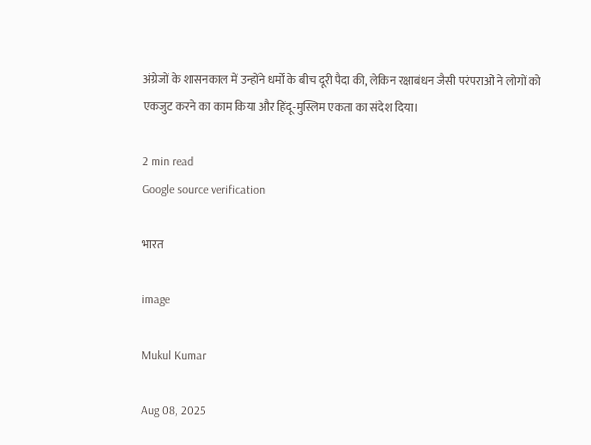अंग्रेजों के शासनकाल में उन्होंने धर्मों के बीच दूरी पैदा की, लेकिन रक्षाबंधन जैसी परंपराओं ने लोगों को एकजुट करने का काम किया और हिंदू-मुस्लिम एकता का संदेश दिया।

2 min read
Google source verification

भारत

image

Mukul Kumar

Aug 08, 2025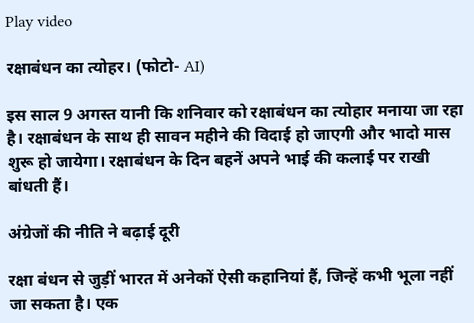Play video

रक्षाबंधन का त्योहर। (फोटो- AI)

इस साल 9 अगस्त यानी कि शनिवार को रक्षाबंधन का त्योहार मनाया जा रहा है। रक्षाबंधन के साथ ही सावन महीने की विदाई हो जाएगी और भादो मास शुरू हो जायेगा। रक्षाबंधन के दिन बहनें अपने भाई की कलाई पर राखी बांधती हैं।

अंग्रेजों की नीति ने बढ़ाई दूरी

रक्षा बंधन से जुड़ीं भारत में अनेकों ऐसी कहानियां हैं, जिन्हें कभी भूला नहीं जा सकता है। एक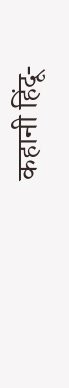कहानी हिंदू-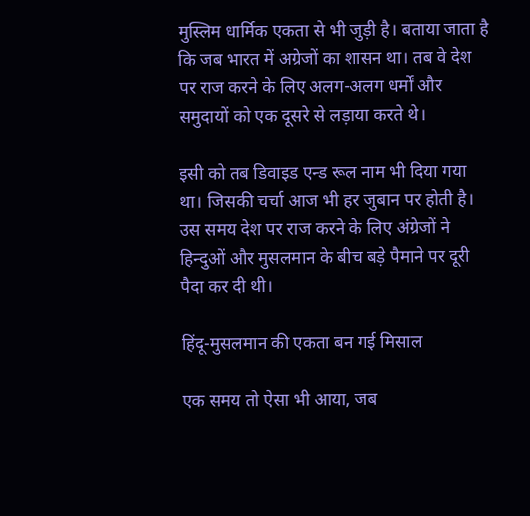मुस्लिम धार्मिक एकता से भी जुड़ी है। बताया जाता है कि जब भारत में अग्रेजों का शासन था। तब वे देश पर राज करने के लिए अलग-अलग धर्मों और समुदायों को एक दूसरे से लड़ाया करते थे।

इसी को तब डिवाइड एन्ड रूल नाम भी दिया गया था। जिसकी चर्चा आज भी हर जुबान पर होती है। उस समय देश पर राज करने के लिए अंग्रेजों ने हिन्दुओं और मुसलमान के बीच बड़े पैमाने पर दूरी पैदा कर दी थी।

हिंदू-मुसलमान की एकता बन गई मिसाल

एक समय तो ऐसा भी आया, जब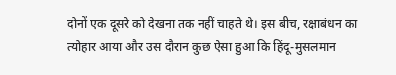दोनों एक दूसरे को देखना तक नहीं चाहते थे। इस बीच, रक्षाबंधन का त्योहार आया और उस दौरान कुछ ऐसा हुआ कि हिंदू-मुसलमान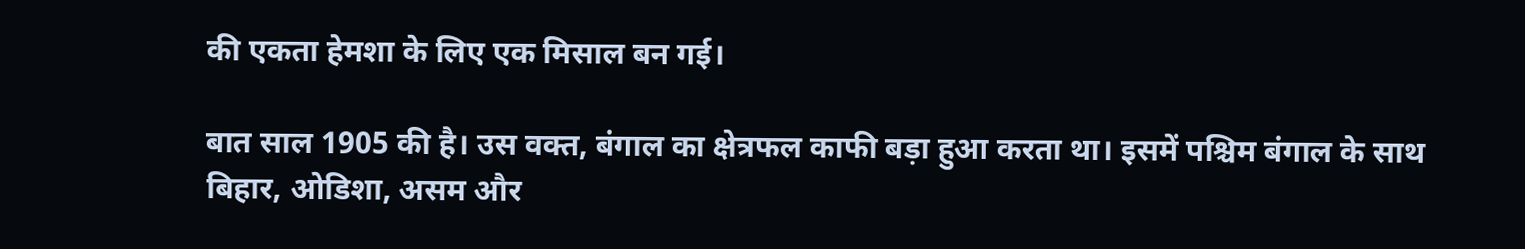की एकता हेमशा के लिए एक मिसाल बन गई।

बात साल 1905 की है। उस वक्त, बंगाल का क्षेत्रफल काफी बड़ा हुआ करता था। इसमें पश्चिम बंगाल के साथ बिहार, ओडिशा, असम और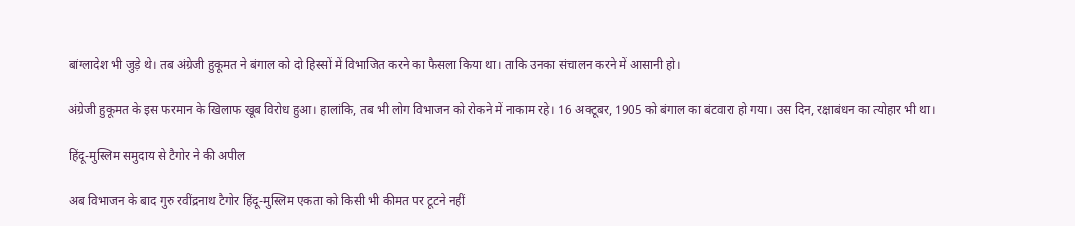बांग्लादेश भी जुड़े थे। तब अंग्रेजी हुकूमत ने बंगाल को दो हिस्सों में विभाजित करने का फैसला किया था। ताकि उनका संचालन करने में आसानी हो।

अंग्रेजी हुकूमत के इस फरमान के खिलाफ खूब विरोध हुआ। हालांकि, तब भी लोग विभाजन को रोकने में नाकाम रहे। 16 अक्टूबर, 1905 को बंगाल का बंटवारा हो गया। उस दिन, रक्षाबंधन का त्योहार भी था।

हिंदू-मुस्लिम समुदाय से टैगोर ने की अपील

अब विभाजन के बाद गुरु रवींद्रनाथ टैगोर हिंदू-मुस्लिम एकता को किसी भी कीमत पर टूटने नहीं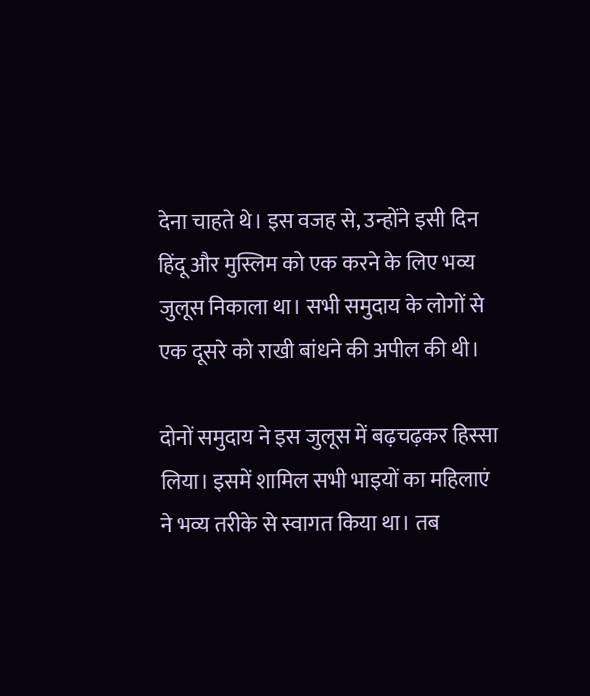देना चाहते थे। इस वजह से, उन्होंने इसी दिन हिंदू और मुस्लिम को एक करने के लिए भव्य जुलूस निकाला था। सभी समुदाय के लोगों से एक दूसरे को राखी बांधने की अपील की थी।

दोनों समुदाय ने इस जुलूस में बढ़चढ़कर हिस्सा लिया। इसमें शामिल सभी भाइयों का महिलाएं ने भव्य तरीके से स्वागत किया था। तब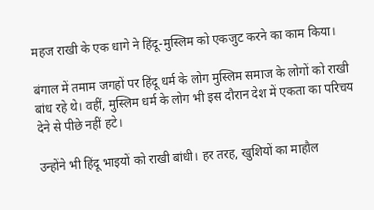महज राखी के एक धागे ने हिंदू-मुस्लिम को एकजुट करने का काम किया।

बंगाल में तमाम जगहों पर हिंदू धर्म के लोग मुस्लिम समाज के लोगों को राखी बांध रहे थे। वहीं, मुस्लिम धर्म के लोग भी इस दौरान देश में एकता का परिचय देने से पीछे नहीं हटे।

उन्होंने भी हिंदू भाइयों को राखी बांधी। हर तरह, खुशियों का माहौल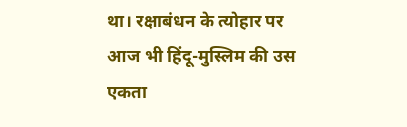था। रक्षाबंधन के त्योहार पर आज भी हिंदू-मुस्लिम की उस एकता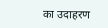का उदाहरण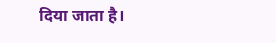दिया जाता है।